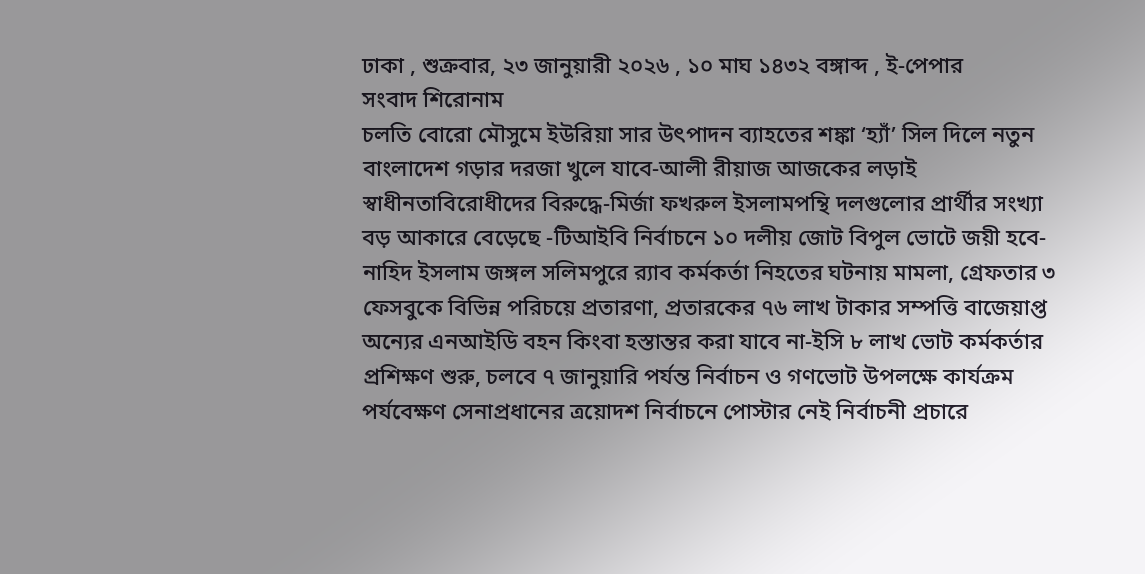ঢাকা , শুক্রবার, ২৩ জানুয়ারী ২০২৬ , ১০ মাঘ ১৪৩২ বঙ্গাব্দ , ই-পেপার
সংবাদ শিরোনাম
চলতি বোরো মৌসুমে ইউরিয়া সার উৎপাদন ব্যাহতের শঙ্কা ‘হ্যাঁ’ সিল দিলে নতুন বাংলাদেশ গড়ার দরজা খুলে যাবে-আলী রীয়াজ আজকের লড়াই স্বাধীনতাবিরোধীদের বিরুদ্ধে-মির্জা ফখরুল ইসলামপন্থি দলগুলোর প্রার্থীর সংখ্যা বড় আকারে বেড়েছে -টিআইবি নির্বাচনে ১০ দলীয় জোট বিপুল ভোটে জয়ী হবে-নাহিদ ইসলাম জঙ্গল সলিমপুরে র‌্যাব কর্মকর্তা নিহতের ঘটনায় মামলা, গ্রেফতার ৩ ফেসবুকে বিভিন্ন পরিচয়ে প্রতারণা, প্রতারকের ৭৬ লাখ টাকার সম্পত্তি বাজেয়াপ্ত অন্যের এনআইডি বহন কিংবা হস্তান্তর করা যাবে না-ইসি ৮ লাখ ভোট কর্মকর্তার প্রশিক্ষণ শুরু, চলবে ৭ জানুয়ারি পর্যন্ত নির্বাচন ও গণভোট উপলক্ষে কার্যক্রম পর্যবেক্ষণ সেনাপ্রধানের ত্রয়োদশ নির্বাচনে পোস্টার নেই নির্বাচনী প্রচারে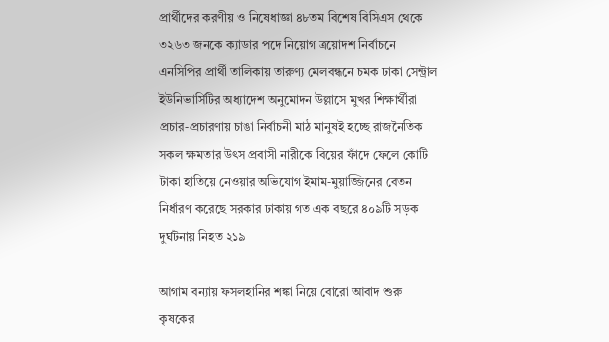প্রার্থীদের করণীয় ও নিষেধাজ্ঞা ৪৮তম বিশেষ বিসিএস থেকে ৩২৬৩ জনকে ক্যাডার পদে নিয়োগ ত্রয়োদশ নির্বাচনে এনসিপির প্রার্থী তালিকায় তারুণ্য মেলবন্ধনে চমক ঢাকা সেন্ট্রাল ইউনিভার্সিটির অধ্যাদেশ অনুমোদন উল্লাসে মুখর শিক্ষার্থীরা প্রচার-প্রচারণায় চাঙা নির্বাচনী মাঠ মানুষই হচ্ছে রাজনৈতিক সকল ক্ষমতার উৎস প্রবাসী নারীকে বিয়ের ফাঁদে ফেলে কোটি টাকা হাতিয়ে নেওয়ার অভিযোগ ইমাম-মুয়াজ্জিনের বেতন নির্ধারণ করেছে সরকার ঢাকায় গত এক বছরে ৪০৯টি সড়ক দুর্ঘটনায় নিহত ২১৯

আগাম বন্যায় ফসলহানির শঙ্কা নিয়ে বোরো আবাদ শুরু কৃষকের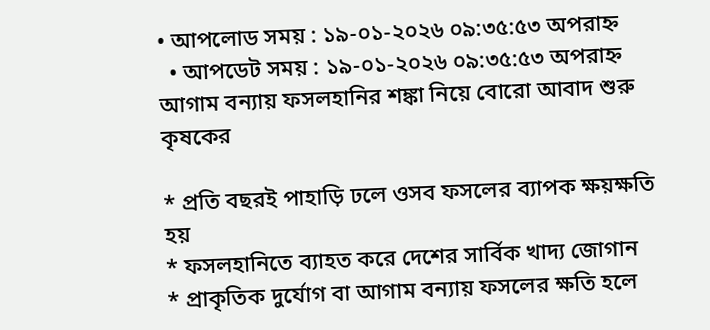• আপলোড সময় : ১৯-০১-২০২৬ ০৯:৩৫:৫৩ অপরাহ্ন
  • আপডেট সময় : ১৯-০১-২০২৬ ০৯:৩৫:৫৩ অপরাহ্ন
আগাম বন্যায় ফসলহানির শঙ্কা নিয়ে বোরো আবাদ শুরু কৃষকের

* প্রতি বছরই পাহাড়ি ঢলে ওসব ফসলের ব্যাপক ক্ষয়ক্ষতি হয়
* ফসলহানিতে ব্যাহত করে দেশের সার্বিক খাদ্য জোগান
* প্রাকৃতিক দুর্যোগ বা আগাম বন্যায় ফসলের ক্ষতি হলে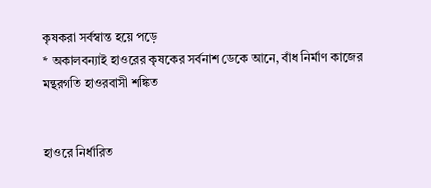কৃষকরা সর্বস্বান্ত হয়ে পড়ে
* অকালবন্যাই হাওরের কৃষকের সর্বনাশ ডেকে আনে, বাঁধ নির্মাণ কাজের মন্থরগতি হাওরবাসী শঙ্কিত


হাওরে নির্ধারিত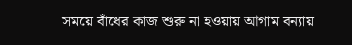সময়ে বাঁধের কাজ শুরু না হওয়ায় আগাম বন্যায়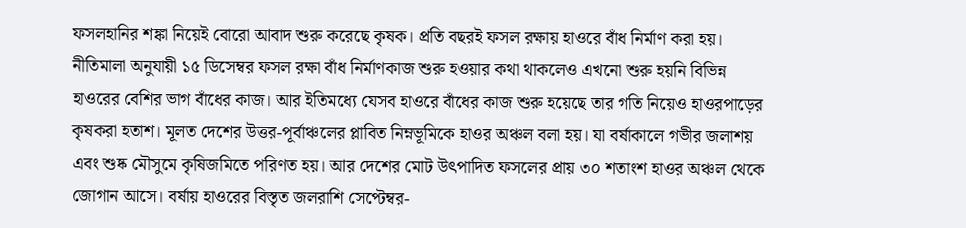ফসলহানির শঙ্কা নিয়েই বোরো আবাদ শুরু করেছে কৃষক। প্রতি বছরই ফসল রক্ষায় হাওরে বাঁধ নির্মাণ করা হয়। নীতিমালা অনুযায়ী ১৫ ডিসেম্বর ফসল রক্ষা বাঁধ নির্মাণকাজ শুরু হওয়ার কথা থাকলেও এখনো শুরু হয়নি বিভিন্ন হাওরের বেশির ভাগ বাঁধের কাজ। আর ইতিমধ্যে যেসব হাওরে বাঁধের কাজ শুরু হয়েছে তার গতি নিয়েও হাওরপাড়ের কৃষকরা হতাশ। মূলত দেশের উত্তর-পূর্বাঞ্চলের প্লাবিত নিম্নভূমিকে হাওর অঞ্চল বলা হয়। যা বর্ষাকালে গভীর জলাশয় এবং শুষ্ক মৌসুমে কৃষিজমিতে পরিণত হয়। আর দেশের মোট উৎপাদিত ফসলের প্রায় ৩০ শতাংশ হাওর অঞ্চল থেকে জোগান আসে। বর্ষায় হাওরের বিস্তৃত জলরাশি সেপ্টেম্বর-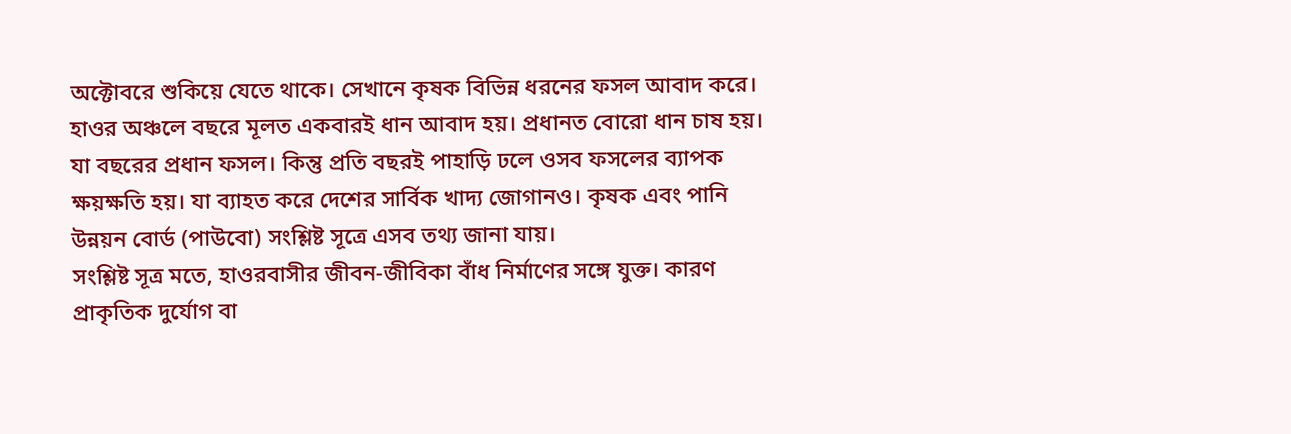অক্টোবরে শুকিয়ে যেতে থাকে। সেখানে কৃষক বিভিন্ন ধরনের ফসল আবাদ করে। হাওর অঞ্চলে বছরে মূলত একবারই ধান আবাদ হয়। প্রধানত বোরো ধান চাষ হয়। যা বছরের প্রধান ফসল। কিন্তু প্রতি বছরই পাহাড়ি ঢলে ওসব ফসলের ব্যাপক ক্ষয়ক্ষতি হয়। যা ব্যাহত করে দেশের সার্বিক খাদ্য জোগানও। কৃষক এবং পানি উন্নয়ন বোর্ড (পাউবো) সংশ্লিষ্ট সূত্রে এসব তথ্য জানা যায়।
সংশ্লিষ্ট সূত্র মতে, হাওরবাসীর জীবন-জীবিকা বাঁধ নির্মাণের সঙ্গে যুক্ত। কারণ প্রাকৃতিক দুর্যোগ বা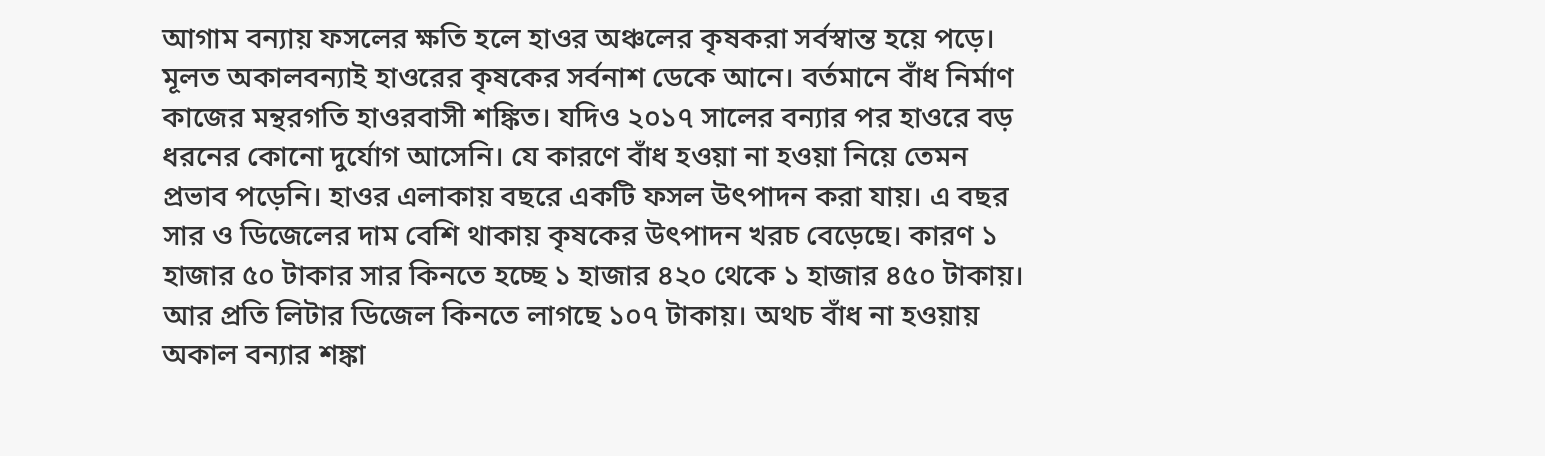আগাম বন্যায় ফসলের ক্ষতি হলে হাওর অঞ্চলের কৃষকরা সর্বস্বান্ত হয়ে পড়ে। মূলত অকালবন্যাই হাওরের কৃষকের সর্বনাশ ডেকে আনে। বর্তমানে বাঁধ নির্মাণ কাজের মন্থরগতি হাওরবাসী শঙ্কিত। যদিও ২০১৭ সালের বন্যার পর হাওরে বড় ধরনের কোনো দুর্যোগ আসেনি। যে কারণে বাঁধ হওয়া না হওয়া নিয়ে তেমন প্রভাব পড়েনি। হাওর এলাকায় বছরে একটি ফসল উৎপাদন করা যায়। এ বছর সার ও ডিজেলের দাম বেশি থাকায় কৃষকের উৎপাদন খরচ বেড়েছে। কারণ ১ হাজার ৫০ টাকার সার কিনতে হচ্ছে ১ হাজার ৪২০ থেকে ১ হাজার ৪৫০ টাকায়। আর প্রতি লিটার ডিজেল কিনতে লাগছে ১০৭ টাকায়। অথচ বাঁধ না হওয়ায় অকাল বন্যার শঙ্কা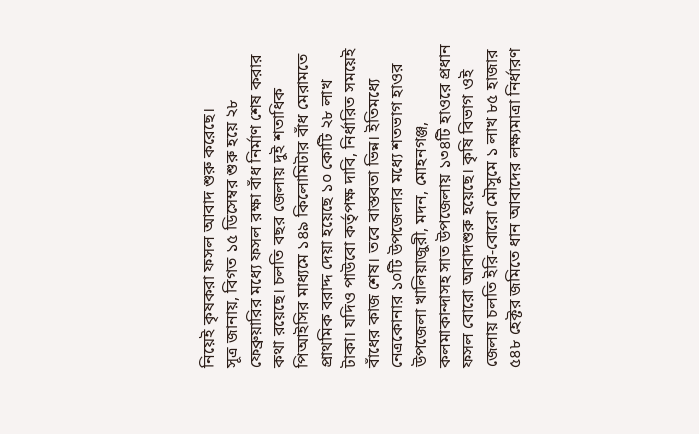নিয়েই কৃষকরা ফসল আবাদ শুরু করেছে।
সূত্র জানায়, বিগত ১৫ ডিসেম্বর শুরু হয়ে ২৮ ফেব্রুয়ারির মধ্যে ফসল রক্ষা বাঁধ নির্মাণ শেষ করার কথা রয়েছে। চলতি বছর জেলায় দুই শতাধিক পিআইসির মাধ্যমে ১৪৯ কিলোমিটার বাঁধ মেরামতে প্রাথমিক বরাদ্দ দেয়া হয়েছে ১০ কোটি ২৮ লাখ টাকা। যদিও পাউবো কর্তৃপক্ষ দাবি, নির্ধারিত সময়েই বাঁধের কাজ শেষ। তবে বাস্তবতা ভিন্ন। ইতিমধ্যে নেত্রকোনার ১০টি উপজেলার মধ্যে শতভাগ হাওর উপজেলা খালিয়াজুরী, মদন, মোহনগঞ্জ, কলমাকান্দাসহ সাত উপজেলায় ১৩৪টি হাওরে প্রধান ফসল বোরো আবাদশুরু হয়েছে। কৃষি বিভাগ ওই জেলায় চলতি ইরি-বোরো মৌসুমে ১ লাখ ৮৫ হাজার ৫৪৮ হেক্টর জমিতে ধান আবাদের লক্ষ্যমাত্রা নির্ধারণ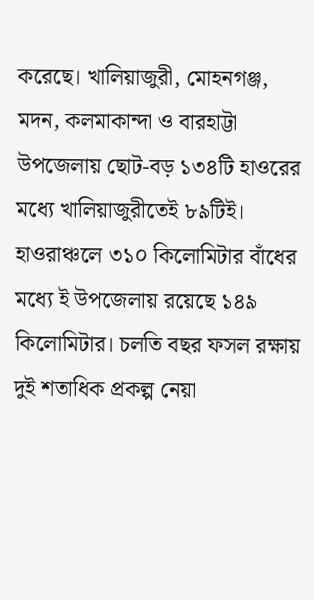করেছে। খালিয়াজুরী, মোহনগঞ্জ, মদন, কলমাকান্দা ও বারহাট্টা উপজেলায় ছোট-বড় ১৩৪টি হাওরের মধ্যে খালিয়াজুরীতেই ৮৯টিই। হাওরাঞ্চলে ৩১০ কিলোমিটার বাঁধের মধ্যে ই উপজেলায় রয়েছে ১৪৯ কিলোমিটার। চলতি বছর ফসল রক্ষায় দুই শতাধিক প্রকল্প নেয়া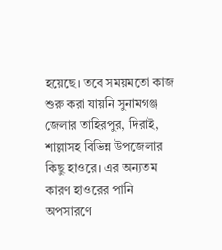হয়েছে। তবে সময়মতো কাজ শুরু করা যায়নি সুনামগঞ্জ জেলার তাহিরপুর, দিরাই, শাল্লাসহ বিভিন্ন উপজেলার কিছু হাওরে। এর অন্যতম কারণ হাওরের পানি অপসারণে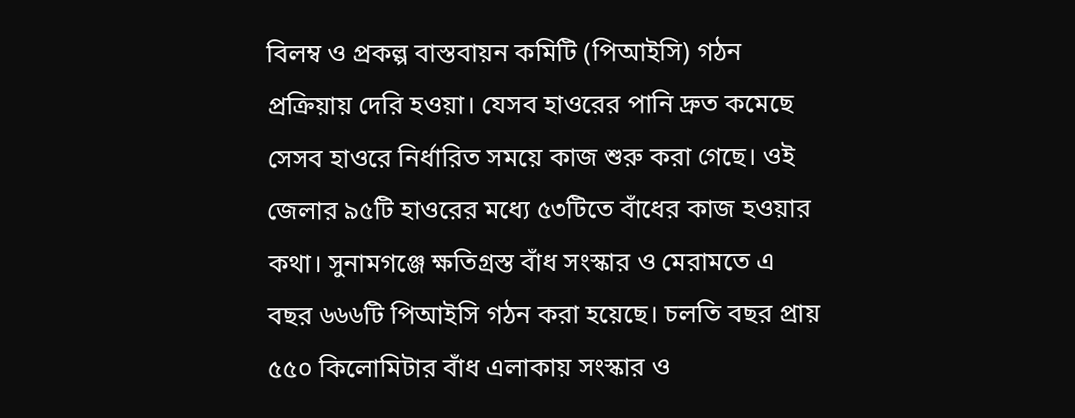বিলম্ব ও প্রকল্প বাস্তবায়ন কমিটি (পিআইসি) গঠন প্রক্রিয়ায় দেরি হওয়া। যেসব হাওরের পানি দ্রুত কমেছে সেসব হাওরে নির্ধারিত সময়ে কাজ শুরু করা গেছে। ওই জেলার ৯৫টি হাওরের মধ্যে ৫৩টিতে বাঁধের কাজ হওয়ার কথা। সুনামগঞ্জে ক্ষতিগ্রস্ত বাঁধ সংস্কার ও মেরামতে এ বছর ৬৬৬টি পিআইসি গঠন করা হয়েছে। চলতি বছর প্রায় ৫৫০ কিলোমিটার বাঁধ এলাকায় সংস্কার ও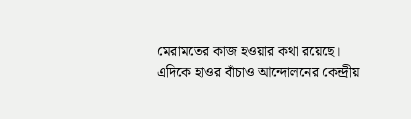মেরামতের কাজ হওয়ার কথা রয়েছে।
এদিকে হাওর বাঁচাও আন্দোলনের কেন্দ্রীয়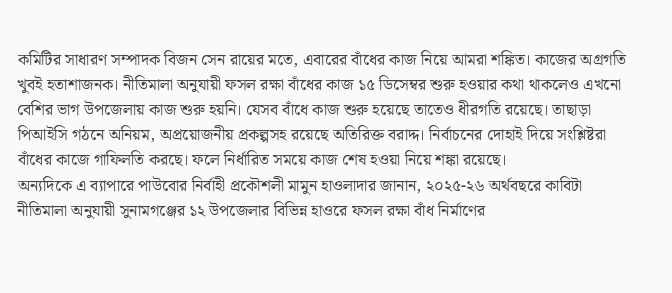কমিটির সাধারণ সম্পাদক বিজন সেন রায়ের মতে, এবারের বাঁধের কাজ নিয়ে আমরা শঙ্কিত। কাজের অগ্রগতি খুবই হতাশাজনক। নীতিমালা অনুযায়ী ফসল রক্ষা বাঁধের কাজ ১৫ ডিসেম্বর শুরু হওয়ার কথা থাকলেও এখনো বেশির ভাগ উপজেলায় কাজ শুরু হয়নি। যেসব বাঁধে কাজ শুরু হয়েছে তাতেও ধীরগতি রয়েছে। তাছাড়া পিআইসি গঠনে অনিয়ম, অপ্রয়োজনীয় প্রকল্পসহ রয়েছে অতিরিক্ত বরাদ্দ। নির্বাচনের দোহাই দিয়ে সংশ্লিষ্টরা বাঁধের কাজে গাফিলতি করছে। ফলে নির্ধারিত সময়ে কাজ শেষ হওয়া নিয়ে শঙ্কা রয়েছে।
অন্যদিকে এ ব্যাপারে পাউবোর নির্বাহী প্রকৌশলী মামুন হাওলাদার জানান, ২০২৫-২৬ অর্থবছরে কাবিটা নীতিমালা অনুযায়ী সুনামগঞ্জের ১২ উপজেলার বিভিন্ন হাওরে ফসল রক্ষা বাঁধ নির্মাণের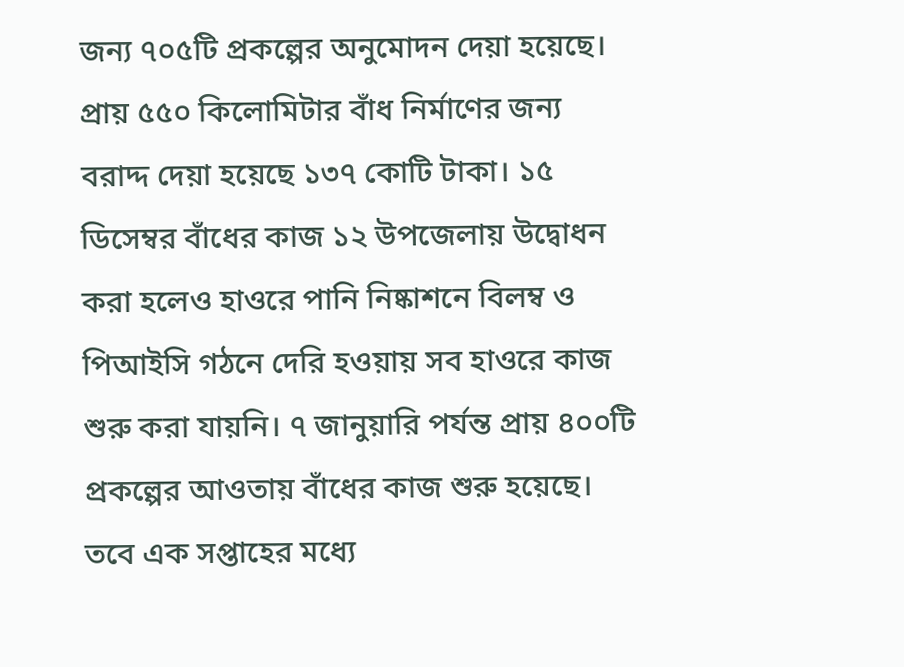জন্য ৭০৫টি প্রকল্পের অনুমোদন দেয়া হয়েছে। প্রায় ৫৫০ কিলোমিটার বাঁধ নির্মাণের জন্য বরাদ্দ দেয়া হয়েছে ১৩৭ কোটি টাকা। ১৫ ডিসেম্বর বাঁধের কাজ ১২ উপজেলায় উদ্বোধন করা হলেও হাওরে পানি নিষ্কাশনে বিলম্ব ও পিআইসি গঠনে দেরি হওয়ায় সব হাওরে কাজ শুরু করা যায়নি। ৭ জানুয়ারি পর্যন্ত প্রায় ৪০০টি প্রকল্পের আওতায় বাঁধের কাজ শুরু হয়েছে। তবে এক সপ্তাহের মধ্যে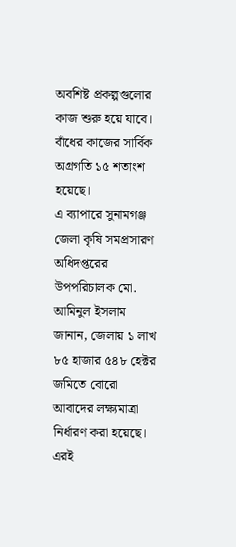অবশিষ্ট প্রকল্পগুলোর কাজ শুরু হয়ে যাবে। বাঁধের কাজের সার্বিক অগ্রগতি ১৫ শতাংশ হয়েছে।
এ ব্যাপারে সুনামগঞ্জ জেলা কৃষি সমপ্রসারণ অধিদপ্তরের উপপরিচালক মো. আমিনুল ইসলাম জানান, জেলায় ১ লাখ ৮৫ হাজার ৫৪৮ হেক্টর জমিতে বোরো আবাদের লক্ষ্যমাত্রা নির্ধারণ করা হয়েছে। এরই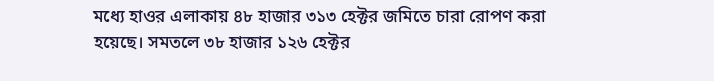মধ্যে হাওর এলাকায় ৪৮ হাজার ৩১৩ হেক্টর জমিতে চারা রোপণ করা হয়েছে। সমতলে ৩৮ হাজার ১২৬ হেক্টর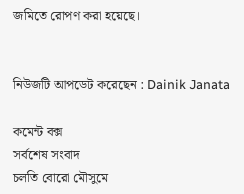জমিতে রোপণ করা হয়েছে।


নিউজটি আপডেট করেছেন : Dainik Janata

কমেন্ট বক্স
সর্বশেষ সংবাদ
চলতি বোরো মৌসুমে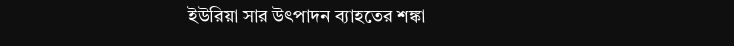ইউরিয়া সার উৎপাদন ব্যাহতের শঙ্কা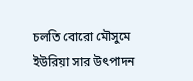চলতি বোরো মৌসুমে ইউরিয়া সার উৎপাদন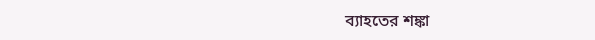ব্যাহতের শঙ্কা